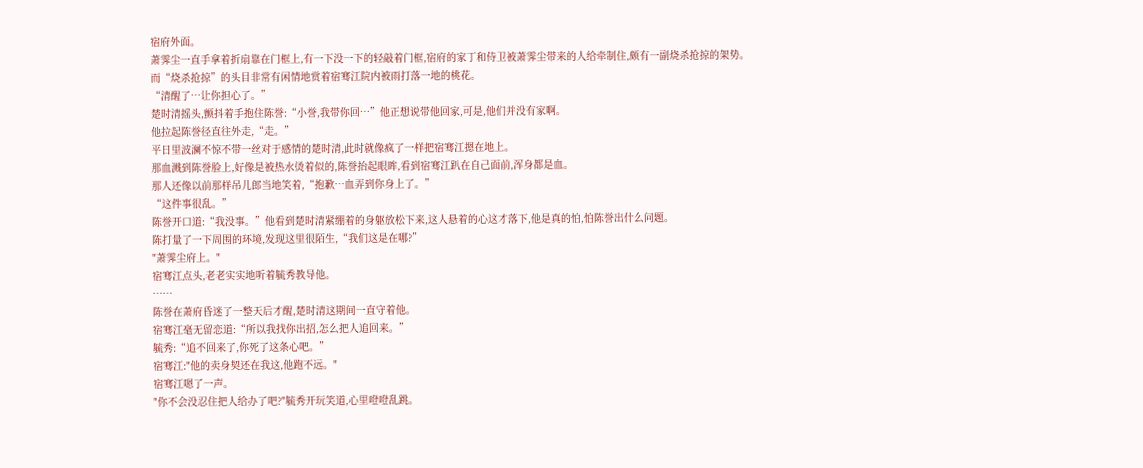宿府外面。
萧霁尘一直手拿着折扇靠在门框上,有一下没一下的轻敲着门框,宿府的家丁和侍卫被萧霁尘带来的人给牵制住,颇有一副烧杀抢掠的架势。
而“烧杀抢掠”的头目非常有闲情地赏着宿骞江院内被雨打落一地的桃花。
“清醒了…让你担心了。”
楚时清摇头,颤抖着手抱住陈誉:“小誉,我带你回…”他正想说带他回家,可是,他们并没有家啊。
他拉起陈誉径直往外走,“走。”
平日里波澜不惊不带一丝对于感情的楚时清,此时就像疯了一样把宿骞江摁在地上。
那血溅到陈誉脸上,好像是被热水烫着似的,陈誉抬起眼眸,看到宿骞江趴在自己面前,浑身都是血。
那人还像以前那样吊儿郎当地笑着,“抱歉…血弄到你身上了。”
“这件事很乱。”
陈誉开口道:“我没事。”他看到楚时清紧绷着的身躯放松下来,这人悬着的心这才落下,他是真的怕,怕陈誉出什么问题。
陈打量了一下周围的环境,发现这里很陌生,“我们这是在哪?”
"萧霁尘府上。"
宿骞江点头,老老实实地听着毓秀教导他。
……
陈誉在萧府昏迷了一整天后才醒,楚时清这期间一直守着他。
宿骞江毫无留恋道:“所以我找你出招,怎么把人追回来。”
毓秀:“追不回来了,你死了这条心吧。”
宿骞江:"他的卖身契还在我这,他跑不远。"
宿骞江嗯了一声。
"你不会没忍住把人给办了吧?"毓秀开玩笑道,心里噔噔乱跳。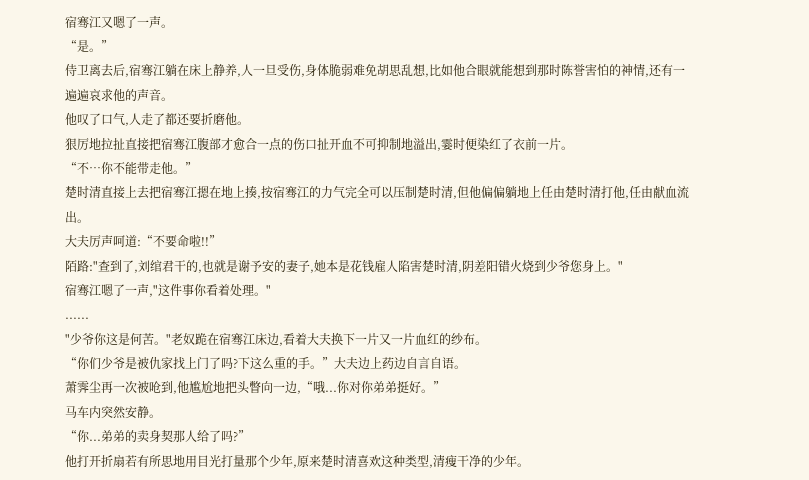宿骞江又嗯了一声。
“是。”
侍卫离去后,宿骞江躺在床上静养,人一旦受伤,身体脆弱难免胡思乱想,比如他合眼就能想到那时陈誉害怕的神情,还有一遍遍哀求他的声音。
他叹了口气,人走了都还要折磨他。
狠厉地拉扯直接把宿骞江腹部才愈合一点的伤口扯开血不可抑制地溢出,霎时便染红了衣前一片。
“不…你不能带走他。”
楚时清直接上去把宿骞江摁在地上揍,按宿骞江的力气完全可以压制楚时清,但他偏偏躺地上任由楚时清打他,任由献血流出。
大夫厉声呵道:“不要命啦!!”
陌路:"查到了,刘绾君干的,也就是谢予安的妻子,她本是花钱雇人陷害楚时清,阴差阳错火烧到少爷您身上。"
宿骞江嗯了一声,"这件事你看着处理。"
......
"少爷你这是何苦。"老奴跪在宿骞江床边,看着大夫换下一片又一片血红的纱布。
“你们少爷是被仇家找上门了吗?下这么重的手。”大夫边上药边自言自语。
萧霁尘再一次被呛到,他尴尬地把头瞥向一边,“哦...你对你弟弟挺好。”
马车内突然安静。
“你...弟弟的卖身契那人给了吗?”
他打开折扇若有所思地用目光打量那个少年,原来楚时清喜欢这种类型,清瘦干净的少年。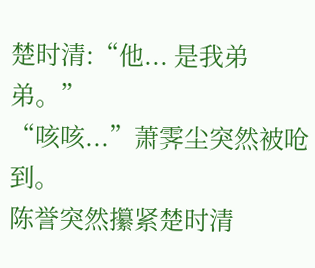楚时清:“他... 是我弟弟。”
“咳咳...”萧霁尘突然被呛到。
陈誉突然攥紧楚时清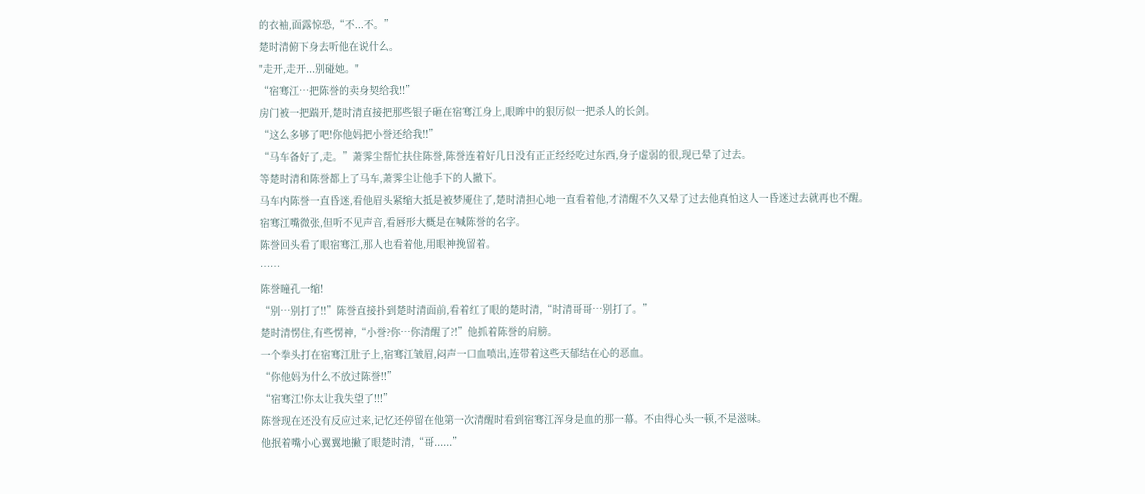的衣袖,面露惊恐,“不...不。”
楚时清俯下身去听他在说什么。
"走开,走开...别碰她。"
“宿骞江…把陈誉的卖身契给我!!”
房门被一把踹开,楚时清直接把那些银子砸在宿骞江身上,眼眸中的狠厉似一把杀人的长剑。
“这么多够了吧!你他妈把小誉还给我!!”
“马车备好了,走。”萧霁尘帮忙扶住陈誉,陈誉连着好几日没有正正经经吃过东西,身子虚弱的很,现已晕了过去。
等楚时清和陈誉都上了马车,萧霁尘让他手下的人撤下。
马车内陈誉一直昏迷,看他眉头紧缩大抵是被梦魇住了,楚时清担心地一直看着他,才清醒不久又晕了过去他真怕这人一昏迷过去就再也不醒。
宿骞江嘴微张,但听不见声音,看唇形大概是在喊陈誉的名字。
陈誉回头看了眼宿骞江,那人也看着他,用眼神挽留着。
……
陈誉瞳孔一缩!
“别…别打了!!”陈誉直接扑到楚时清面前,看着红了眼的楚时清,“时清哥哥…别打了。”
楚时清愣住,有些愣神,“小誉?你…你清醒了?!”他抓着陈誉的肩膀。
一个拳头打在宿骞江肚子上,宿骞江皱眉,闷声一口血喷出,连带着这些天郁结在心的恶血。
“你他妈为什么不放过陈誉!!”
“宿骞江!你太让我失望了!!!”
陈誉现在还没有反应过来,记忆还停留在他第一次清醒时看到宿骞江浑身是血的那一幕。不由得心头一顿,不是滋味。
他抿着嘴小心翼翼地撇了眼楚时清,“哥......”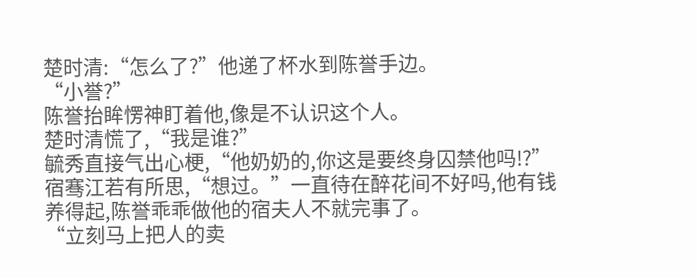楚时清:“怎么了?”他递了杯水到陈誉手边。
“小誉?”
陈誉抬眸愣神盯着他,像是不认识这个人。
楚时清慌了,“我是谁?”
毓秀直接气出心梗,“他奶奶的,你这是要终身囚禁他吗!?”
宿骞江若有所思,“想过。”一直待在醉花间不好吗,他有钱养得起,陈誉乖乖做他的宿夫人不就完事了。
“立刻马上把人的卖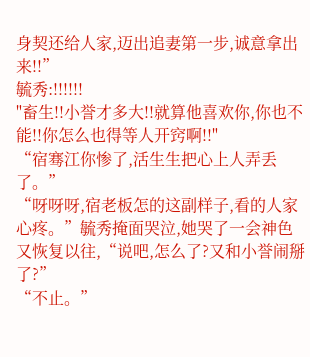身契还给人家,迈出追妻第一步,诚意拿出来!!”
毓秀:!!!!!!
"畜生!!小誉才多大!!就算他喜欢你,你也不能!!你怎么也得等人开窍啊!!"
“宿骞江你惨了,活生生把心上人弄丢了。”
“呀呀呀,宿老板怎的这副样子,看的人家心疼。”毓秀掩面哭泣,她哭了一会神色又恢复以往,“说吧,怎么了?又和小誉闹掰了?”
“不止。”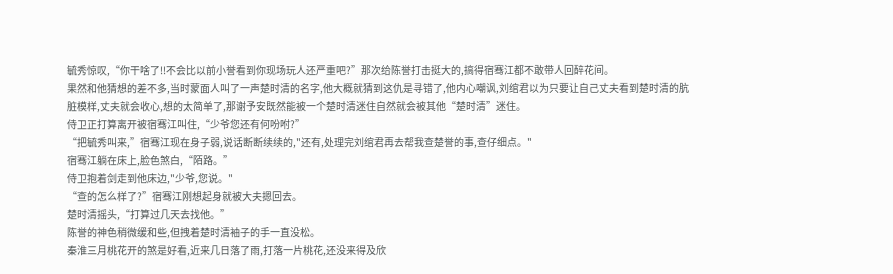毓秀惊叹,“你干啥了!!不会比以前小誉看到你现场玩人还严重吧?”那次给陈誉打击挺大的,搞得宿骞江都不敢带人回醉花间。
果然和他猜想的差不多,当时蒙面人叫了一声楚时清的名字,他大概就猜到这仇是寻错了,他内心嘲讽,刘绾君以为只要让自己丈夫看到楚时清的肮脏模样,丈夫就会收心,想的太简单了,那谢予安既然能被一个楚时清迷住自然就会被其他“楚时清”迷住。
侍卫正打算离开被宿骞江叫住,“少爷您还有何吩咐?”
“把毓秀叫来,”宿骞江现在身子弱,说话断断续续的,"还有,处理完刘绾君再去帮我查楚誉的事,查仔细点。"
宿骞江躺在床上,脸色煞白,“陌路。”
侍卫抱着剑走到他床边,"少爷,您说。"
“查的怎么样了?”宿骞江刚想起身就被大夫摁回去。
楚时清摇头,“打算过几天去找他。”
陈誉的神色稍微缓和些,但拽着楚时清袖子的手一直没松。
秦淮三月桃花开的煞是好看,近来几日落了雨,打落一片桃花,还没来得及欣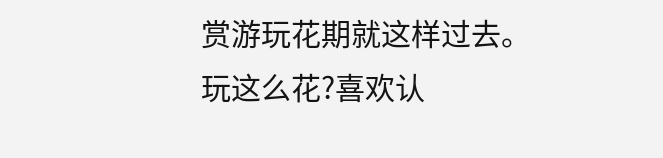赏游玩花期就这样过去。
玩这么花?喜欢认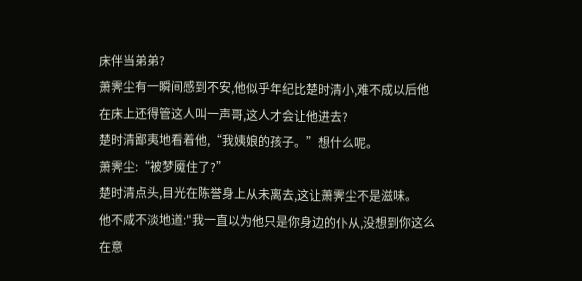床伴当弟弟?
萧霁尘有一瞬间感到不安,他似乎年纪比楚时清小,难不成以后他在床上还得管这人叫一声哥,这人才会让他进去?
楚时清鄙夷地看着他,“我姨娘的孩子。”想什么呢。
萧霁尘:“被梦魇住了?”
楚时清点头,目光在陈誉身上从未离去,这让萧霁尘不是滋味。
他不咸不淡地道:"我一直以为他只是你身边的仆从,没想到你这么在意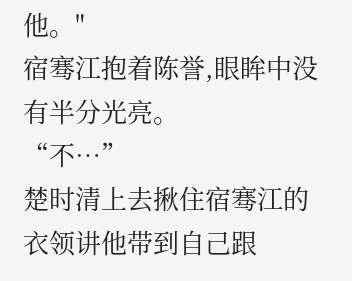他。"
宿骞江抱着陈誉,眼眸中没有半分光亮。
“不…”
楚时清上去揪住宿骞江的衣领讲他带到自己跟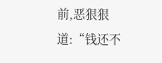前,恶狠狠道:“钱还不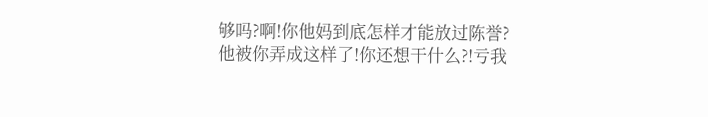够吗?啊!你他妈到底怎样才能放过陈誉?他被你弄成这样了!你还想干什么?!亏我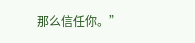那么信任你。”